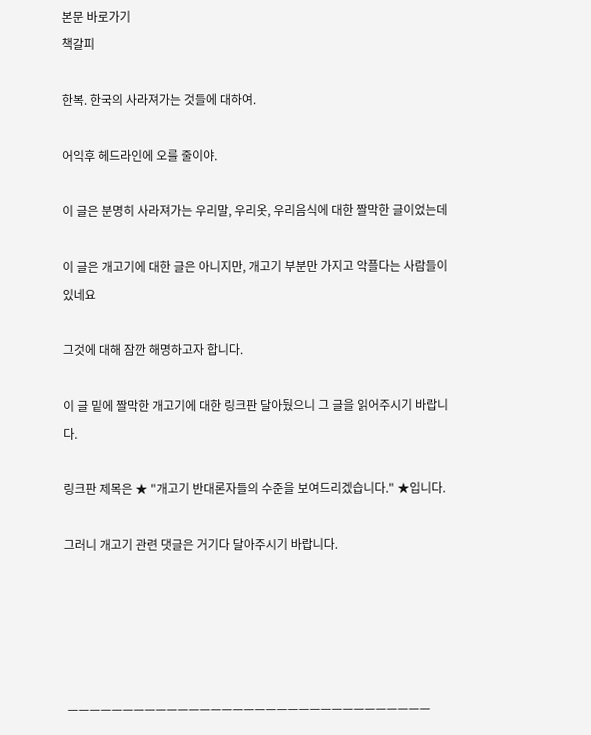본문 바로가기
책갈피

한복. 한국의 사라져가는 것들에 대하여.

어익후 헤드라인에 오를 줄이야.

이 글은 분명히 사라져가는 우리말, 우리옷, 우리음식에 대한 짤막한 글이었는데

이 글은 개고기에 대한 글은 아니지만, 개고기 부분만 가지고 악플다는 사람들이 있네요

그것에 대해 잠깐 해명하고자 합니다.

이 글 밑에 짤막한 개고기에 대한 링크판 달아뒀으니 그 글을 읽어주시기 바랍니다.

링크판 제목은 ★ "개고기 반대론자들의 수준을 보여드리겠습니다." ★입니다.

그러니 개고기 관련 댓글은 거기다 달아주시기 바랍니다.





 ㅡㅡㅡㅡㅡㅡㅡㅡㅡㅡㅡㅡㅡㅡㅡㅡㅡㅡㅡㅡㅡㅡㅡㅡㅡㅡㅡㅡㅡㅡㅡㅡㅡ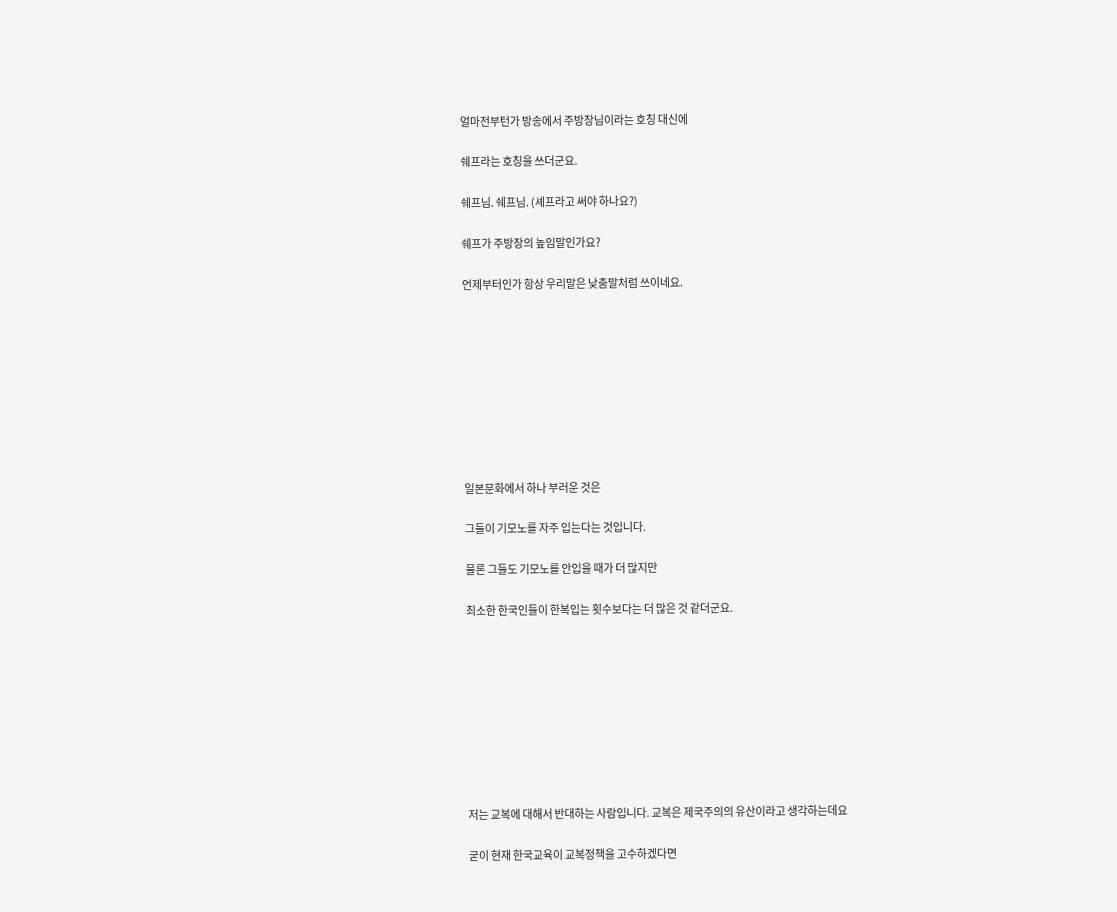얼마전부턴가 방송에서 주방장님이라는 호칭 대신에

쉐프라는 호칭을 쓰더군요.

쉐프님. 쉐프님. (셰프라고 써야 하나요?)

쉐프가 주방장의 높임말인가요?

언제부터인가 항상 우리말은 낮춤말처럼 쓰이네요.









일본문화에서 하나 부러운 것은

그들이 기모노를 자주 입는다는 것입니다.

물론 그들도 기모노를 안입을 때가 더 많지만

최소한 한국인들이 한복입는 횟수보다는 더 많은 것 같더군요.









저는 교복에 대해서 반대하는 사람입니다. 교복은 제국주의의 유산이라고 생각하는데요

굳이 현재 한국교육이 교복정책을 고수하겠다면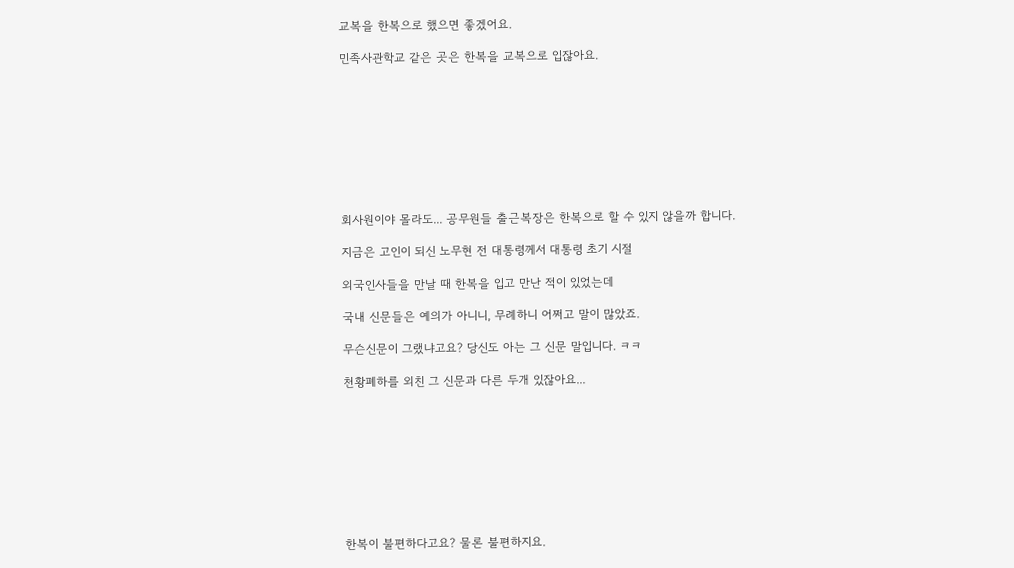교복을 한복으로 했으면 좋겠어요.

민족사관학교 같은 곳은 한복을 교복으로 입잖아요.









회사원이야 몰라도... 공무원들 출근복장은 한복으로 할 수 있지 않을까 합니다.

지금은 고인이 되신 노무현 전 대통령께서 대통령 초기 시절

외국인사들을 만날 때 한복을 입고 만난 적이 있었는데

국내 신문들은 예의가 아니니, 무례하니 어쩌고 말이 많았죠.

무슨신문이 그랬냐고요? 당신도 아는 그 신문 말입니다. ㅋㅋ

천황폐하를 외친 그 신문과 다른 두개 있잖아요...









한복이 불편하다고요? 물론 불편하지요.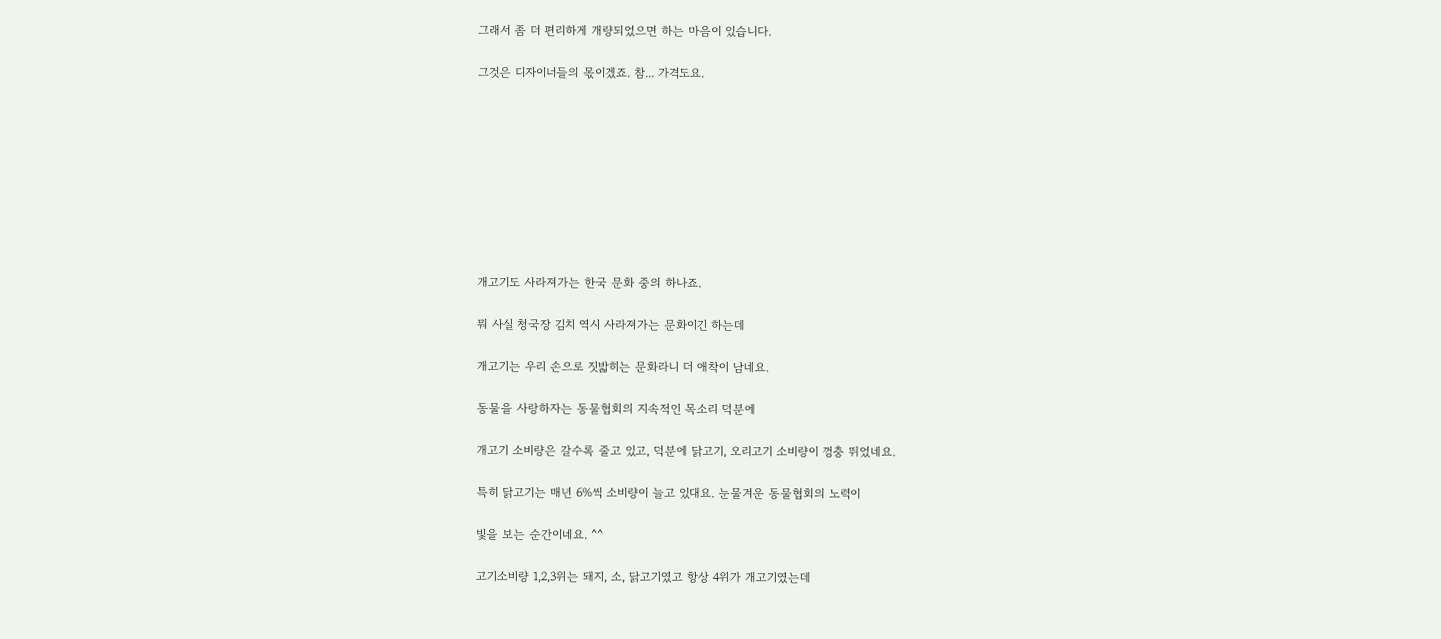그래서 좀 더 편리하게 개량되었으면 하는 마음이 있습니다.

그것은 디자이너들의 몫이겠죠. 참... 가격도요.









개고기도 사라져가는 한국 문화 중의 하나죠.

뭐 사실 청국장 김치 역시 사라져가는 문화이긴 하는데

개고기는 우리 손으로 짓밟히는 문화라니 더 애착이 남네요.

동물을 사랑하자는 동물협회의 지속적인 목소리 덕분에

개고기 소비량은 갈수록 줄고 있고, 덕분에 닭고기, 오리고기 소비량이 껑충 뛰었네요.

특히 닭고기는 매년 6%씩 소비량이 늘고 있대요. 눈물겨운 동물협회의 노력이

빛을 보는 순간이네요. ^^

고기소비량 1,2,3위는 돼지, 소, 닭고기였고 항상 4위가 개고기였는데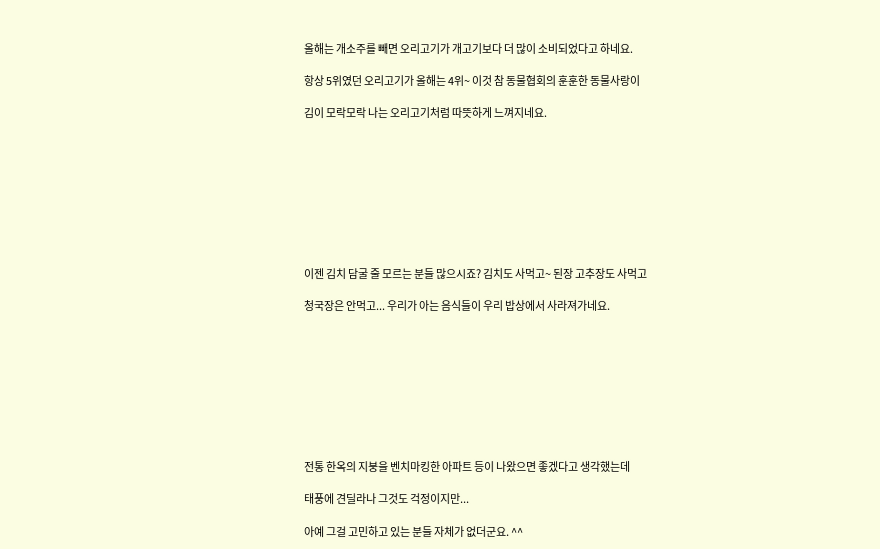올해는 개소주를 빼면 오리고기가 개고기보다 더 많이 소비되었다고 하네요.

항상 5위였던 오리고기가 올해는 4위~ 이것 참 동물협회의 훈훈한 동물사랑이

김이 모락모락 나는 오리고기처럼 따뜻하게 느껴지네요.









이젠 김치 담굴 줄 모르는 분들 많으시죠? 김치도 사먹고~ 된장 고추장도 사먹고

청국장은 안먹고... 우리가 아는 음식들이 우리 밥상에서 사라져가네요.









전통 한옥의 지붕을 벤치마킹한 아파트 등이 나왔으면 좋겠다고 생각했는데

태풍에 견딜라나 그것도 걱정이지만...

아예 그걸 고민하고 있는 분들 자체가 없더군요. ^^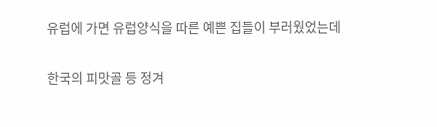유럽에 가면 유럽양식을 따른 예쁜 집들이 부러웠었는데

한국의 피맛골 등 정겨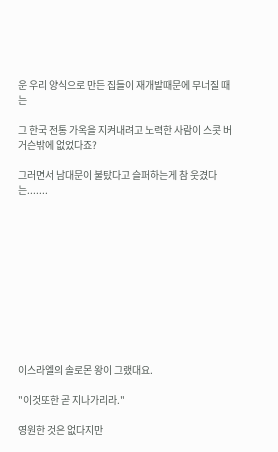운 우리 양식으로 만든 집들이 재개발때문에 무너질 때는

그 한국 전통 가옥을 지켜내려고 노력한 사람이 스콧 버거슨밖에 없었다죠?

그러면서 남대문이 불탔다고 슬퍼하는게 참 웃겼다는.......











이스라엘의 솔로몬 왕이 그랬대요.

"이것또한 곧 지나가리라."

영원한 것은 없다지만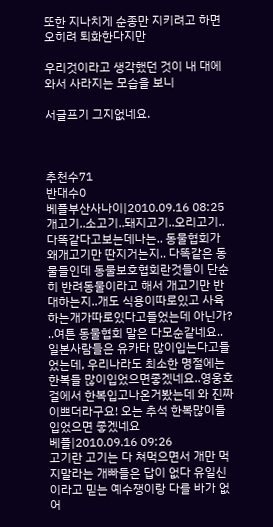또한 지나치게 순종만 지키려고 하면 오히려 퇴화한다지만

우리것이라고 생각했던 것이 내 대에 와서 사라지는 모습을 보니

서글프기 그지없네요.



추천수71
반대수0
베플부산사나이|2010.09.16 08:25
개고기..소고기..돼지고기..오리고기..다똑같다고보는데나는.. 동물협회가 왜개고기만 딴지거는지.. 다똑같은 동물들인데 동물보호협회란것들이 단순히 반려동물이라고 해서 개고기만 반대하는지..개도 식용이따로있고 사육하는개가따로있다고들었는데 아닌가? ..여튼 동물협회 말은 다모순같네요.. 일본사람들은 유카타 많이입는다고들었는데, 우리나라도 최소한 명절에는 한복들 많이입었으면좋겠네요..영웅호걸에서 한복입고나온거봤는데 와 진짜이쁘더라구요! 오는 추석 한복많이들 입었으면 좋겠네요
베플|2010.09.16 09:26
고기란 고기는 다 쳐먹으면서 개만 먹지말라는 개빠들은 답이 없다 유일신이라고 믿는 예수쟁이랑 다를 바가 없어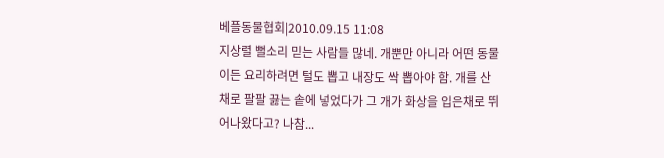베플동물협회|2010.09.15 11:08
지상렬 뻘소리 믿는 사람들 많네. 개뿐만 아니라 어떤 동물이든 요리하려면 털도 뽑고 내장도 싹 뽑아야 함. 개를 산 채로 팔팔 끓는 솥에 넣었다가 그 개가 화상을 입은채로 뛰어나왔다고? 나참...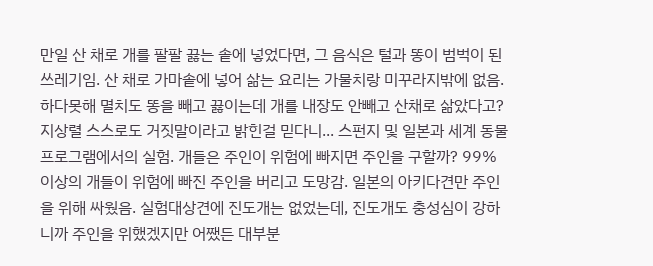만일 산 채로 개를 팔팔 끓는 솥에 넣었다면, 그 음식은 털과 똥이 범벅이 된 쓰레기임. 산 채로 가마솥에 넣어 삶는 요리는 가물치랑 미꾸라지밖에 없음. 하다못해 멸치도 똥을 빼고 끓이는데 개를 내장도 안빼고 산채로 삶았다고? 지상렬 스스로도 거짓말이라고 밝힌걸 믿다니... 스펀지 및 일본과 세계 동물프로그램에서의 실험. 개들은 주인이 위험에 빠지면 주인을 구할까? 99% 이상의 개들이 위험에 빠진 주인을 버리고 도망감. 일본의 아키다견만 주인을 위해 싸웠음. 실험대상견에 진도개는 없었는데, 진도개도 충성심이 강하니까 주인을 위했겠지만 어쨌든 대부분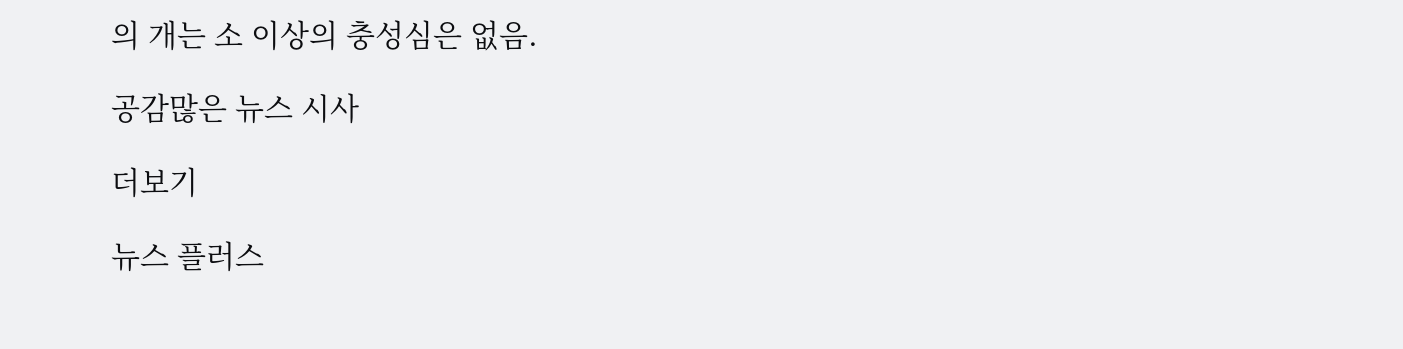의 개는 소 이상의 충성심은 없음.

공감많은 뉴스 시사

더보기

뉴스 플러스